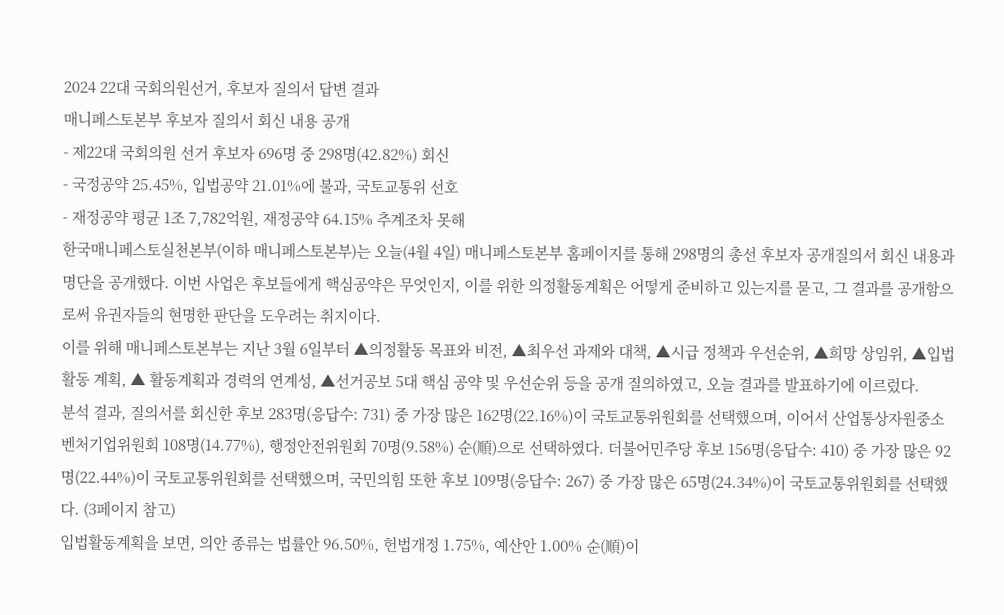2024 22대 국회의원선거, 후보자 질의서 답변 결과
매니페스토본부 후보자 질의서 회신 내용 공개
- 제22대 국회의원 선거 후보자 696명 중 298명(42.82%) 회신
- 국정공약 25.45%, 입법공약 21.01%에 불과, 국토교통위 선호
- 재정공약 평균 1조 7,782억원, 재정공약 64.15% 추계조차 못해
한국매니페스토실천본부(이하 매니페스토본부)는 오늘(4월 4일) 매니페스토본부 홈페이지를 통해 298명의 총선 후보자 공개질의서 회신 내용과 명단을 공개했다. 이번 사업은 후보들에게 핵심공약은 무엇인지, 이를 위한 의정활동계획은 어떻게 준비하고 있는지를 묻고, 그 결과를 공개함으로써 유권자들의 현명한 판단을 도우려는 취지이다.
이를 위해 매니페스토본부는 지난 3월 6일부터 ▲의정활동 목표와 비전, ▲최우선 과제와 대책, ▲시급 정책과 우선순위, ▲희망 상임위, ▲입법 활동 계획, ▲ 활동계획과 경력의 연계성, ▲선거공보 5대 핵심 공약 및 우선순위 등을 공개 질의하였고, 오늘 결과를 발표하기에 이르렀다.
분석 결과, 질의서를 회신한 후보 283명(응답수: 731) 중 가장 많은 162명(22.16%)이 국토교통위원회를 선택했으며, 이어서 산업통상자원중소벤처기업위원회 108명(14.77%), 행정안전위원회 70명(9.58%) 순(順)으로 선택하였다. 더불어민주당 후보 156명(응답수: 410) 중 가장 많은 92명(22.44%)이 국토교통위원회를 선택했으며, 국민의힘 또한 후보 109명(응답수: 267) 중 가장 많은 65명(24.34%)이 국토교통위원회를 선택했다. (3페이지 참고)
입법활동계획을 보면, 의안 종류는 법률안 96.50%, 헌법개정 1.75%, 예산안 1.00% 순(順)이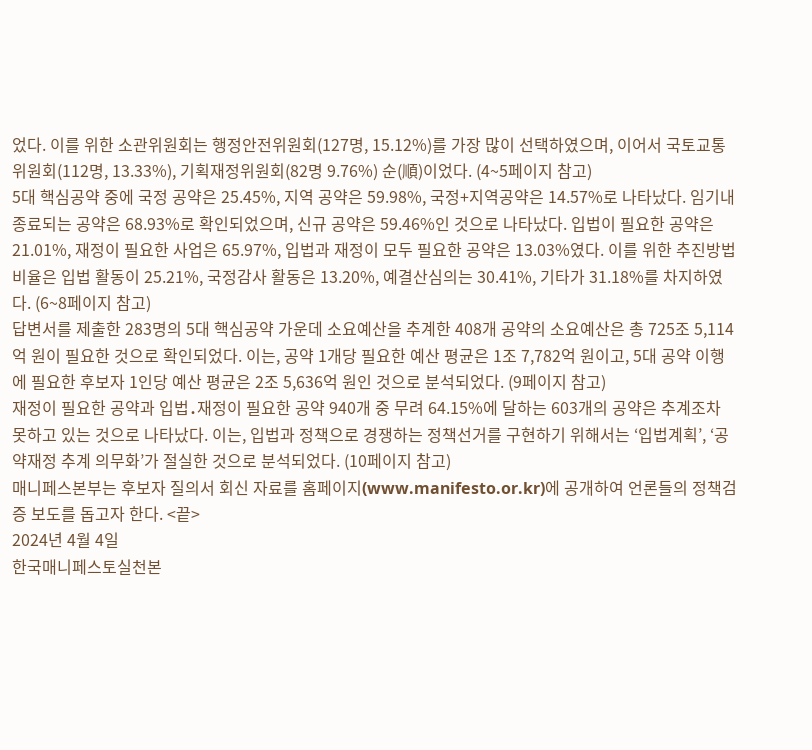었다. 이를 위한 소관위원회는 행정안전위원회(127명, 15.12%)를 가장 많이 선택하였으며, 이어서 국토교통위원회(112명, 13.33%), 기획재정위원회(82명 9.76%) 순(順)이었다. (4~5페이지 참고)
5대 핵심공약 중에 국정 공약은 25.45%, 지역 공약은 59.98%, 국정+지역공약은 14.57%로 나타났다. 임기내 종료되는 공약은 68.93%로 확인되었으며, 신규 공약은 59.46%인 것으로 나타났다. 입법이 필요한 공약은 21.01%, 재정이 필요한 사업은 65.97%, 입법과 재정이 모두 필요한 공약은 13.03%였다. 이를 위한 추진방법 비율은 입법 활동이 25.21%, 국정감사 활동은 13.20%, 예결산심의는 30.41%, 기타가 31.18%를 차지하였다. (6~8페이지 참고)
답변서를 제출한 283명의 5대 핵심공약 가운데 소요예산을 추계한 408개 공약의 소요예산은 총 725조 5,114억 원이 필요한 것으로 확인되었다. 이는, 공약 1개당 필요한 예산 평균은 1조 7,782억 원이고, 5대 공약 이행에 필요한 후보자 1인당 예산 평균은 2조 5,636억 원인 것으로 분석되었다. (9페이지 참고)
재정이 필요한 공약과 입법․재정이 필요한 공약 940개 중 무려 64.15%에 달하는 603개의 공약은 추계조차 못하고 있는 것으로 나타났다. 이는, 입법과 정책으로 경쟁하는 정책선거를 구현하기 위해서는 ‘입법계획’, ‘공약재정 추계 의무화’가 절실한 것으로 분석되었다. (10페이지 참고)
매니페스본부는 후보자 질의서 회신 자료를 홈페이지(www.manifesto.or.kr)에 공개하여 언론들의 정책검증 보도를 돕고자 한다. <끝>
2024년 4월 4일
한국매니페스토실천본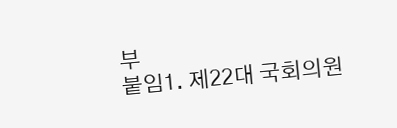부
붙임1. 제22대 국회의원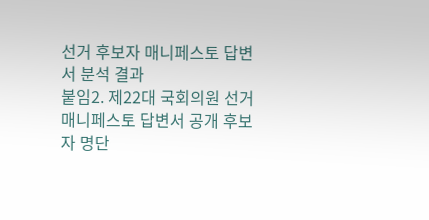선거 후보자 매니페스토 답변서 분석 결과
붙임2. 제22대 국회의원 선거 매니페스토 답변서 공개 후보자 명단